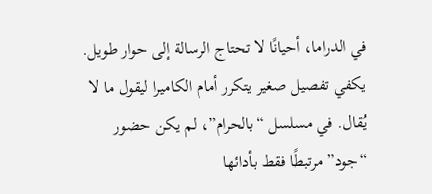في الدراما، أحيانًا لا تحتاج الرسالة إلى حوار طويل. يكفي تفصيل صغير يتكرر أمام الكاميرا ليقول ما لا يُقال. في مسلسل “بالحرام”، لم يكن حضور “جود” مرتبطًا فقط بأدائها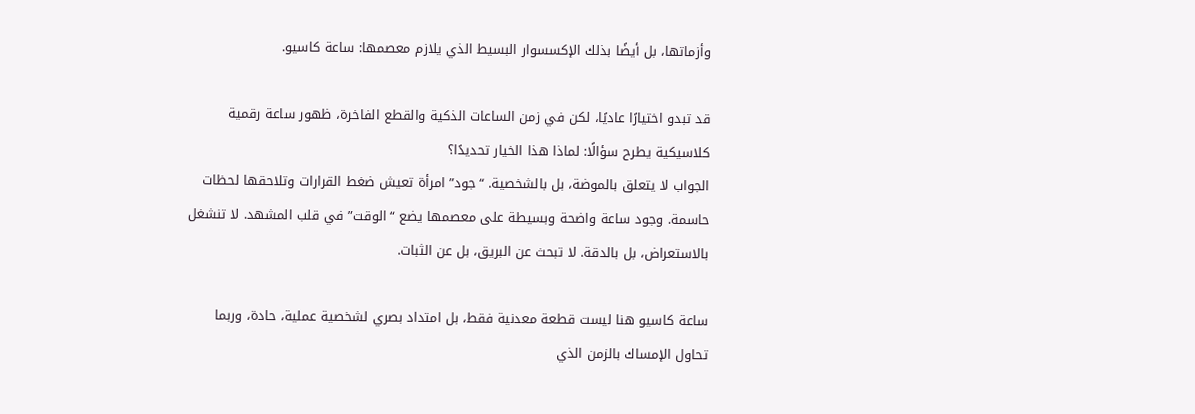وأزماتها، بل أيضًا بذلك الإكسسوار البسيط الذي يلازم معصمها: ساعة كاسيو.

قد تبدو اختيارًا عاديًا، لكن في زمن الساعات الذكية والقطع الفاخرة، ظهور ساعة رقمية كلاسيكية يطرح سؤالًا: لماذا هذا الخيار تحديدًا؟
الجواب لا يتعلق بالموضة، بل بالشخصية. “جود” امرأة تعيش ضغط القرارات وتلاحقها لحظات حاسمة. وجود ساعة واضحة وبسيطة على معصمها يضع “الوقت” في قلب المشهد. لا تنشغل بالاستعراض، بل بالدقة. لا تبحث عن البريق، بل عن الثبات.

ساعة كاسيو هنا ليست قطعة معدنية فقط، بل امتداد بصري لشخصية عملية، حادة، وربما تحاول الإمساك بالزمن الذي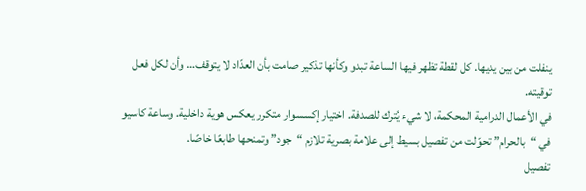ينفلت من بين يديها. كل لقطة تظهر فيها الساعة تبدو وكأنها تذكير صامت بأن العدّاد لا يتوقف… وأن لكل فعل توقيته.
في الأعمال الدرامية المحكمة، لا شيء يُترك للصدفة. اختيار إكسسوار متكرر يعكس هوية داخلية. وساعة كاسيو في “بالحرام” تحوّلت من تفصيل بسيط إلى علامة بصرية تلازم “جود” وتمنحها طابعًا خاصًا.
تفصيل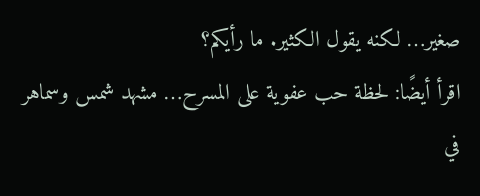صغير… لكنه يقول الكثير. ما رأيكم؟
اقرأ أيضًا: لحظة حب عفوية على المسرح… مشهد شمس وسماهر في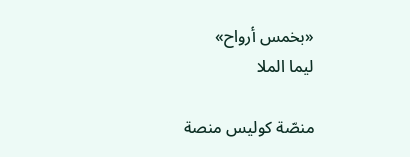«بخمس أرواح»
ليما الملا

منصّة كوليس منصة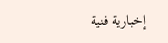إخبارية فنية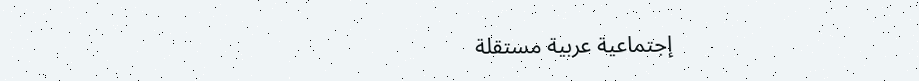إجتماعية عربية مستقلة